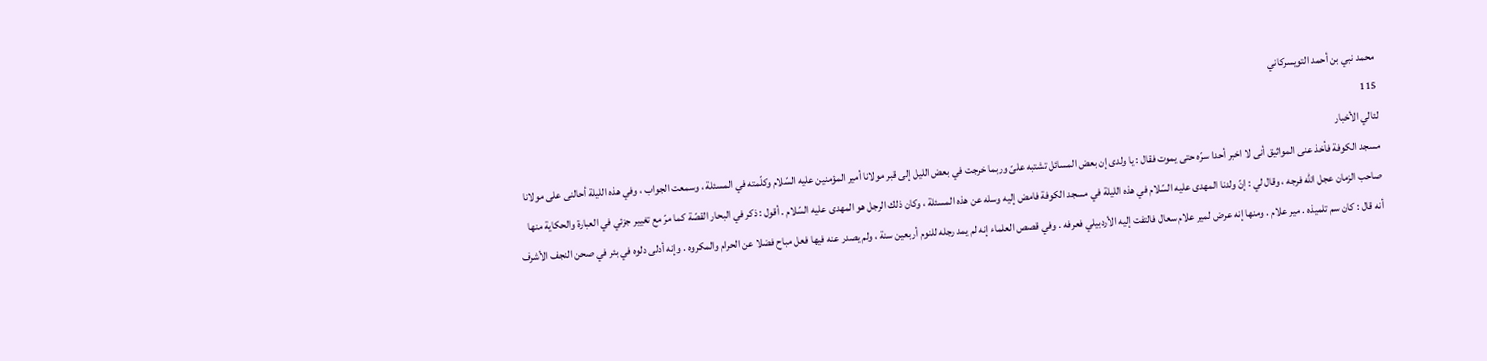محمد نبي بن أحمد التويسركاني
115
لئالي الأخبار
مسجد الكوفة فأخذ عنى المواثيق أنى لا اخبر أحدا سرّه حتى يموت فقال : يا ولدى إن بعض المسائل تشتبه علىّ وربما خرجت في بعض الليل إلى قبر مولانا أمير المؤمنين عليه السّلام وكلّمته في المسئلة ، وسمعت الجواب ، وفي هذه الليلة أحالنى على مولانا صاحب الزمان عجل اللّه فرجه ، وقال لي : إنّ ولدنا المهدى عليه السّلام في هذه الليلة في مسجد الكوفة فامض إليه وسله عن هذه المسئلة ، وكان ذلك الرجل هو المهدى عليه السّلام . أقول : ذكر في البحار القصّة كما مرّ مع تغيير جزئي في العبارة والحكاية منها أنه قال : كان سم تلميذه . مير علام . ومنها إنه عرض لمير علام سعال فالتفت إليه الأردبيلي فعرفه . وفي قصص العلماء إنه لم يمد رجله للنوم أربعين سنة ، ولم يصدر عنه فيها فعل مباح فضلا عن الحرام والمكروه . وإنه أدلى دلوه في بئر في صحن النجف الأشرف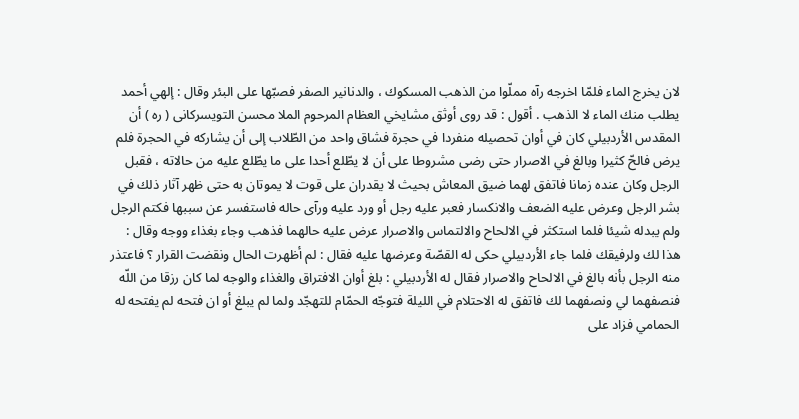لان يخرج الماء فلمّا اخرجه رآه مملّوا من الذهب المسكوك ، والدنانير الصفر فصبّها على البئر وقال : إلهي أحمد يطلب منك الماء لا الذهب . أقول : قد روى أوثق مشايخي العظام المرحوم الملا محسن التويسركانى ( ره ) أن المقدس الأردبيلي كان في أوان تحصيله منفردا في حجرة فشاق واحد من الطّلاب إلى أن يشاركه في الحجرة فلم يرض فالحّ كثيرا وبالغ في الاصرار حتى رضى مشروطا على أن لا يطّلع أحدا على ما يطّلع عليه من حالاته ، فقبل الرجل وكان عنده زمانا فاتفق لهما ضيق المعاش بحيث لا يقدران على قوت لا يموتان به حتى ظهر آثار ذلك في بشر الرجل وعرض عليه الضعف والانكسار فعبر عليه رجل أو ورد عليه ورآى حاله فاستفسر عن سببها فكتم الرجل ولم يبدله شيئا فلما استكثر في الالحاح والالتماس والاصرار عرض عليه حالهما فذهب وجاء بغذاء ووجه وقال : هذا لك ولرفيقك فلما جاء الأردبيلي حكى له القصّة وعرضها عليه فقال : لم أظهرت الحال ونقضت القرار ؟ فاعتذر منه الرجل بأنه بالغ في الالحاح والاصرار فقال له الأردبيلي : بلغ أوان الافتراق والغذاء والوجه لما كان رزقا من اللّه فنصفهما لي ونصفهما لك فاتفق له الاحتلام في الليلة فتوجّه الحمّام للتهجّد ولما لم يبلغ أو ان فتحه لم يفتحه له الحمامي فزاد على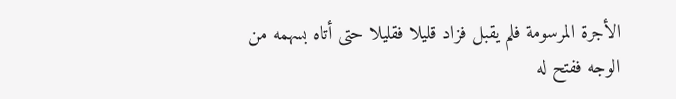الأجرة المرسومة فلم يقبل فزاد قليلا فقليلا حتى أتاه بسهمه من الوجه ففتح له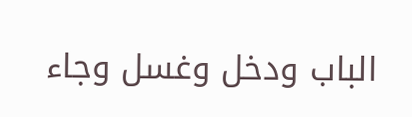الباب ودخل وغسل وجاء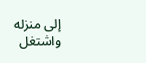إلى منزله واشتغل